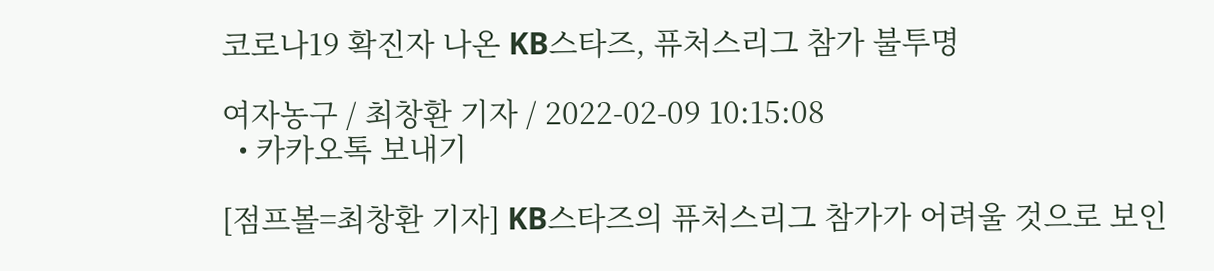코로나19 확진자 나온 KB스타즈, 퓨처스리그 참가 불투명

여자농구 / 최창환 기자 / 2022-02-09 10:15:08
  • 카카오톡 보내기

[점프볼=최창환 기자] KB스타즈의 퓨처스리그 참가가 어려울 것으로 보인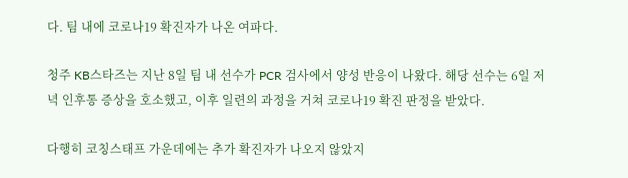다. 팀 내에 코로나19 확진자가 나온 여파다.

청주 KB스타즈는 지난 8일 팀 내 선수가 PCR 검사에서 양성 반응이 나왔다. 해당 선수는 6일 저녁 인후통 증상을 호소했고, 이후 일련의 과정을 거쳐 코로나19 확진 판정을 받았다.

다행히 코칭스태프 가운데에는 추가 확진자가 나오지 않았지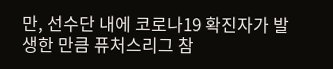만, 선수단 내에 코로나19 확진자가 발생한 만큼 퓨처스리그 참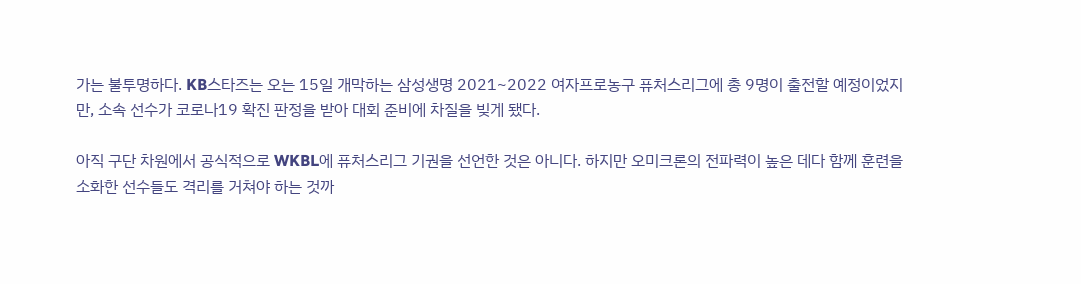가는 불투명하다. KB스타즈는 오는 15일 개막하는 삼성생명 2021~2022 여자프로농구 퓨처스리그에 총 9명이 출전할 예정이었지만, 소속 선수가 코로나19 확진 판정을 받아 대회 준비에 차질을 빚게 됐다.

아직 구단 차원에서 공식적으로 WKBL에 퓨처스리그 기권을 선언한 것은 아니다. 하지만 오미크론의 전파력이 높은 데다 함께 훈련을 소화한 선수들도 격리를 거쳐야 하는 것까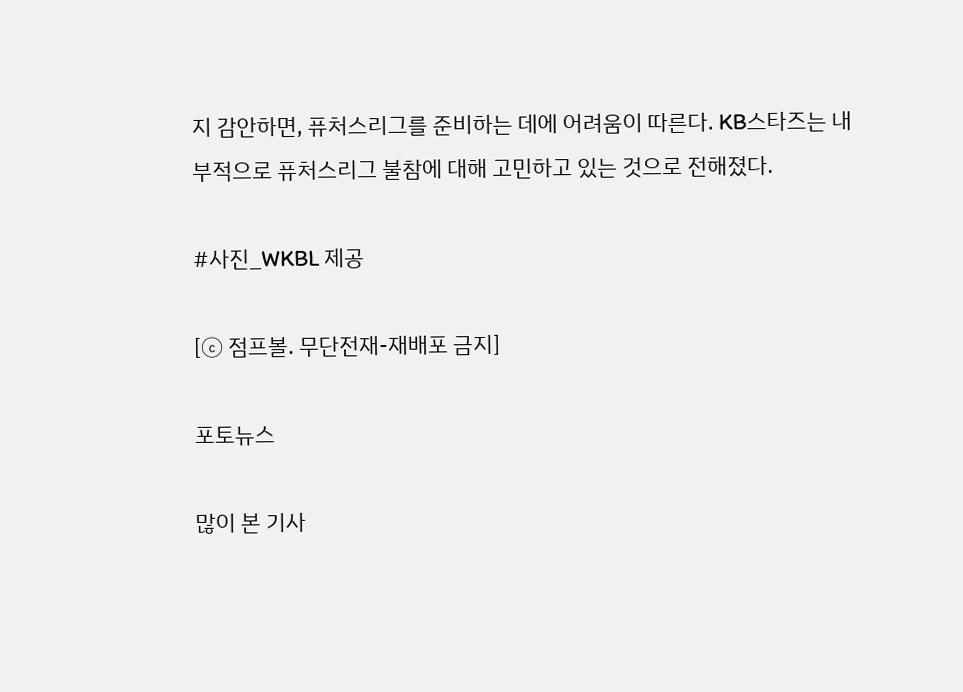지 감안하면, 퓨처스리그를 준비하는 데에 어려움이 따른다. KB스타즈는 내부적으로 퓨처스리그 불참에 대해 고민하고 있는 것으로 전해졌다.

#사진_WKBL 제공

[ⓒ 점프볼. 무단전재-재배포 금지]

포토뉴스

많이 본 기사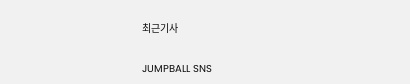최근기사

JUMPBALL SNS